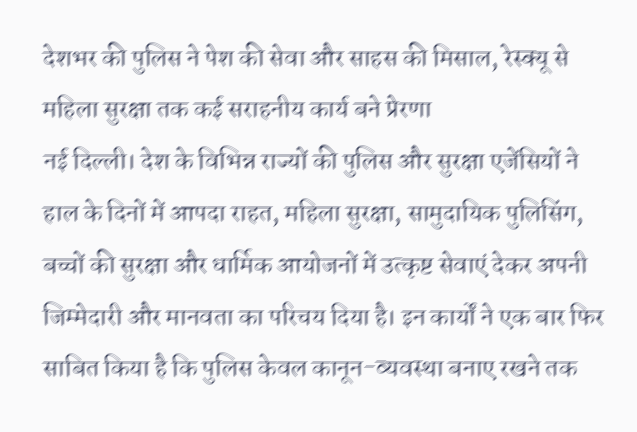देशभर की पुलिस ने पेश की सेवा और साहस की मिसाल, रेस्क्यू से महिला सुरक्षा तक कई सराहनीय कार्य बने प्रेरणा
नई दिल्ली। देश के विभिन्न राज्यों की पुलिस और सुरक्षा एजेंसियों ने हाल के दिनों में आपदा राहत, महिला सुरक्षा, सामुदायिक पुलिसिंग, बच्चों की सुरक्षा और धार्मिक आयोजनों में उत्कृष्ट सेवाएं देकर अपनी जिम्मेदारी और मानवता का परिचय दिया है। इन कार्यों ने एक बार फिर साबित किया है कि पुलिस केवल कानून-व्यवस्था बनाए रखने तक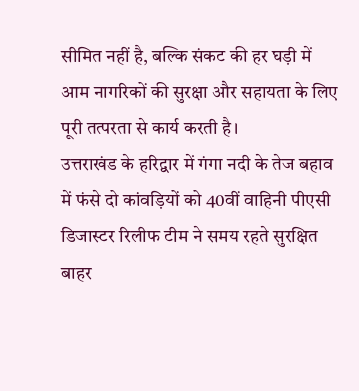सीमित नहीं है, बल्कि संकट की हर घड़ी में आम नागरिकों की सुरक्षा और सहायता के लिए पूरी तत्परता से कार्य करती है।
उत्तराखंड के हरिद्वार में गंगा नदी के तेज बहाव में फंसे दो कांवड़ियों को 40वीं वाहिनी पीएसी डिजास्टर रिलीफ टीम ने समय रहते सुरक्षित बाहर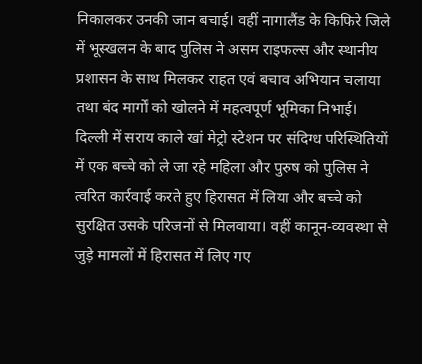निकालकर उनकी जान बचाई। वहीं नागालैंड के किफिरे जिले में भूस्खलन के बाद पुलिस ने असम राइफल्स और स्थानीय प्रशासन के साथ मिलकर राहत एवं बचाव अभियान चलाया तथा बंद मार्गों को खोलने में महत्वपूर्ण भूमिका निभाई।
दिल्ली में सराय काले खां मेट्रो स्टेशन पर संदिग्ध परिस्थितियों में एक बच्चे को ले जा रहे महिला और पुरुष को पुलिस ने त्वरित कार्रवाई करते हुए हिरासत में लिया और बच्चे को सुरक्षित उसके परिजनों से मिलवाया। वहीं कानून-व्यवस्था से जुड़े मामलों में हिरासत में लिए गए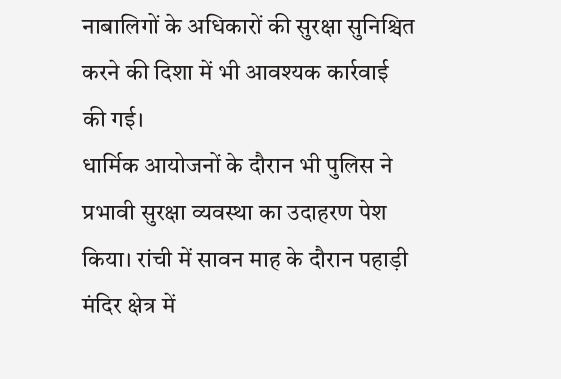नाबालिगों के अधिकारों की सुरक्षा सुनिश्चित करने की दिशा में भी आवश्यक कार्रवाई की गई।
धार्मिक आयोजनों के दौरान भी पुलिस ने प्रभावी सुरक्षा व्यवस्था का उदाहरण पेश किया। रांची में सावन माह के दौरान पहाड़ी मंदिर क्षेत्र में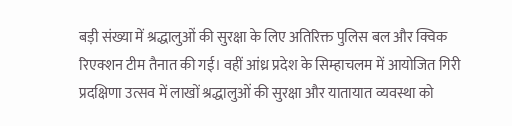बड़ी संख्या में श्रद्धालुओं की सुरक्षा के लिए अतिरिक्त पुलिस बल और क्विक रिएक्शन टीम तैनात की गई। वहीं आंध्र प्रदेश के सिम्हाचलम में आयोजित गिरी प्रदक्षिणा उत्सव में लाखों श्रद्धालुओं की सुरक्षा और यातायात व्यवस्था को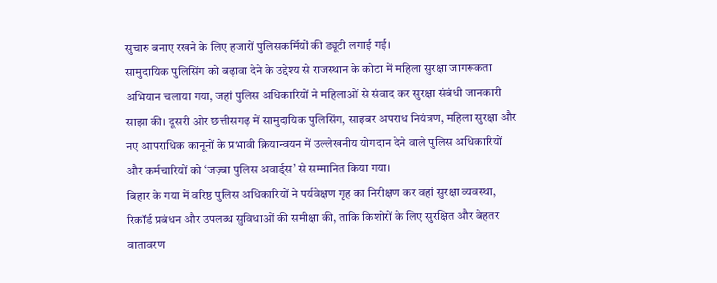सुचारु बनाए रखने के लिए हजारों पुलिसकर्मियों की ड्यूटी लगाई गई।
सामुदायिक पुलिसिंग को बढ़ावा देने के उद्देश्य से राजस्थान के कोटा में महिला सुरक्षा जागरूकता अभियान चलाया गया, जहां पुलिस अधिकारियों ने महिलाओं से संवाद कर सुरक्षा संबंधी जानकारी साझा की। दूसरी ओर छत्तीसगढ़ में सामुदायिक पुलिसिंग, साइबर अपराध नियंत्रण, महिला सुरक्षा और नए आपराधिक कानूनों के प्रभावी क्रियान्वयन में उल्लेखनीय योगदान देने वाले पुलिस अधिकारियों और कर्मचारियों को ‘जज़्बा पुलिस अवार्ड्स’ से सम्मानित किया गया।
बिहार के गया में वरिष्ठ पुलिस अधिकारियों ने पर्यवेक्षण गृह का निरीक्षण कर वहां सुरक्षा व्यवस्था, रिकॉर्ड प्रबंधन और उपलब्ध सुविधाओं की समीक्षा की, ताकि किशोरों के लिए सुरक्षित और बेहतर वातावरण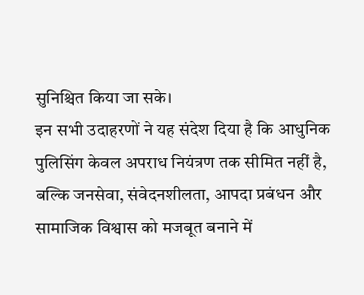सुनिश्चित किया जा सके।
इन सभी उदाहरणों ने यह संदेश दिया है कि आधुनिक पुलिसिंग केवल अपराध नियंत्रण तक सीमित नहीं है, बल्कि जनसेवा, संवेदनशीलता, आपदा प्रबंधन और सामाजिक विश्वास को मजबूत बनाने में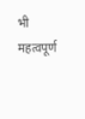भी महत्वपूर्ण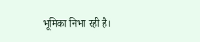भूमिका निभा रही है।